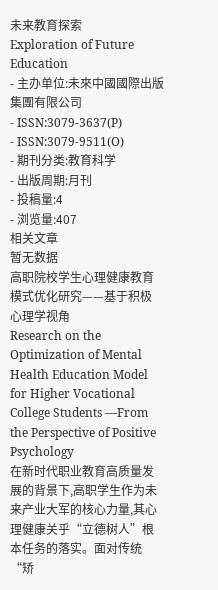未来教育探索
Exploration of Future Education
- 主办单位:未來中國國際出版集團有限公司
- ISSN:3079-3637(P)
- ISSN:3079-9511(O)
- 期刊分类:教育科学
- 出版周期:月刊
- 投稿量:4
- 浏览量:407
相关文章
暂无数据
高职院校学生心理健康教育模式优化研究——基于积极心理学视角
Research on the Optimization of Mental Health Education Model for Higher Vocational College Students —From the Perspective of Positive Psychology
在新时代职业教育高质量发展的背景下,高职学生作为未来产业大军的核心力量,其心理健康关乎“立德树人”根本任务的落实。面对传统“矫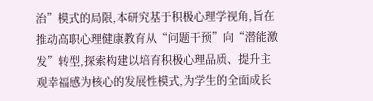治”模式的局限,本研究基于积极心理学视角,旨在推动高职心理健康教育从“问题干预”向“潜能激发”转型,探索构建以培育积极心理品质、提升主观幸福感为核心的发展性模式,为学生的全面成长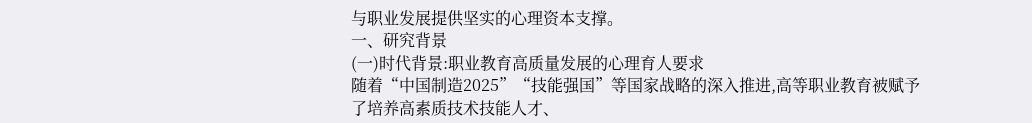与职业发展提供坚实的心理资本支撑。
一、研究背景
(一)时代背景:职业教育高质量发展的心理育人要求
随着“中国制造2025”“技能强国”等国家战略的深入推进,高等职业教育被赋予了培养高素质技术技能人才、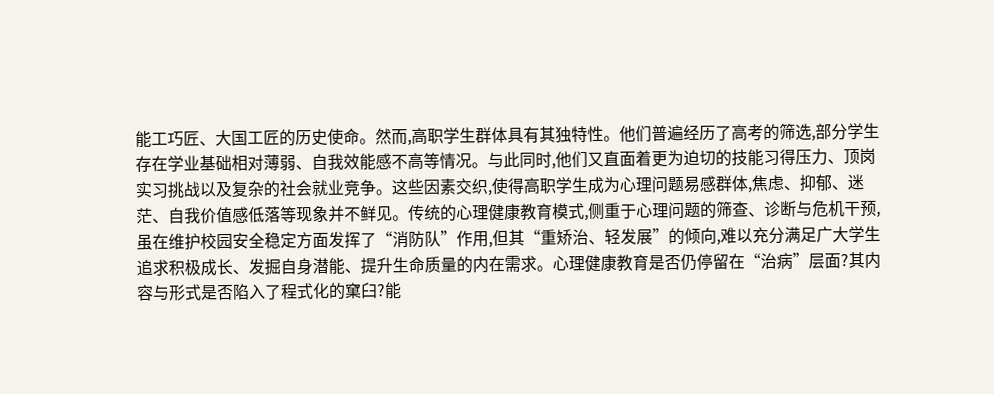能工巧匠、大国工匠的历史使命。然而,高职学生群体具有其独特性。他们普遍经历了高考的筛选,部分学生存在学业基础相对薄弱、自我效能感不高等情况。与此同时,他们又直面着更为迫切的技能习得压力、顶岗实习挑战以及复杂的社会就业竞争。这些因素交织,使得高职学生成为心理问题易感群体,焦虑、抑郁、迷茫、自我价值感低落等现象并不鲜见。传统的心理健康教育模式,侧重于心理问题的筛查、诊断与危机干预,虽在维护校园安全稳定方面发挥了“消防队”作用,但其“重矫治、轻发展”的倾向,难以充分满足广大学生追求积极成长、发掘自身潜能、提升生命质量的内在需求。心理健康教育是否仍停留在“治病”层面?其内容与形式是否陷入了程式化的窠臼?能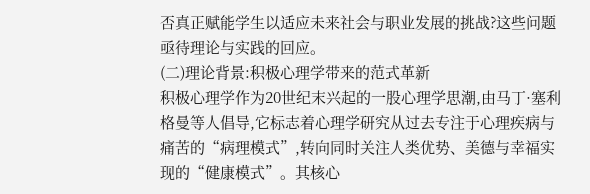否真正赋能学生以适应未来社会与职业发展的挑战?这些问题亟待理论与实践的回应。
(二)理论背景:积极心理学带来的范式革新
积极心理学作为20世纪末兴起的一股心理学思潮,由马丁·塞利格曼等人倡导,它标志着心理学研究从过去专注于心理疾病与痛苦的“病理模式”,转向同时关注人类优势、美德与幸福实现的“健康模式”。其核心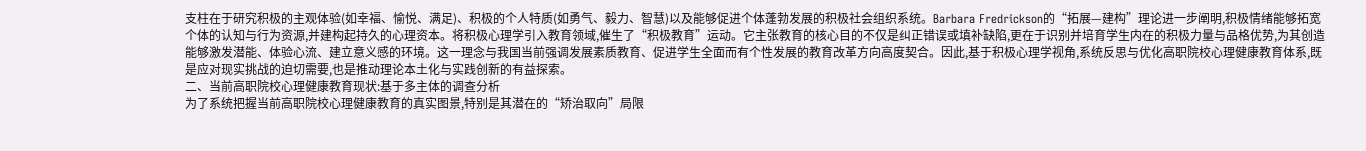支柱在于研究积极的主观体验(如幸福、愉悦、满足)、积极的个人特质(如勇气、毅力、智慧)以及能够促进个体蓬勃发展的积极社会组织系统。Barbara Fredrickson的“拓展—建构”理论进一步阐明,积极情绪能够拓宽个体的认知与行为资源,并建构起持久的心理资本。将积极心理学引入教育领域,催生了“积极教育”运动。它主张教育的核心目的不仅是纠正错误或填补缺陷,更在于识别并培育学生内在的积极力量与品格优势,为其创造能够激发潜能、体验心流、建立意义感的环境。这一理念与我国当前强调发展素质教育、促进学生全面而有个性发展的教育改革方向高度契合。因此,基于积极心理学视角,系统反思与优化高职院校心理健康教育体系,既是应对现实挑战的迫切需要,也是推动理论本土化与实践创新的有益探索。
二、当前高职院校心理健康教育现状:基于多主体的调查分析
为了系统把握当前高职院校心理健康教育的真实图景,特别是其潜在的“矫治取向”局限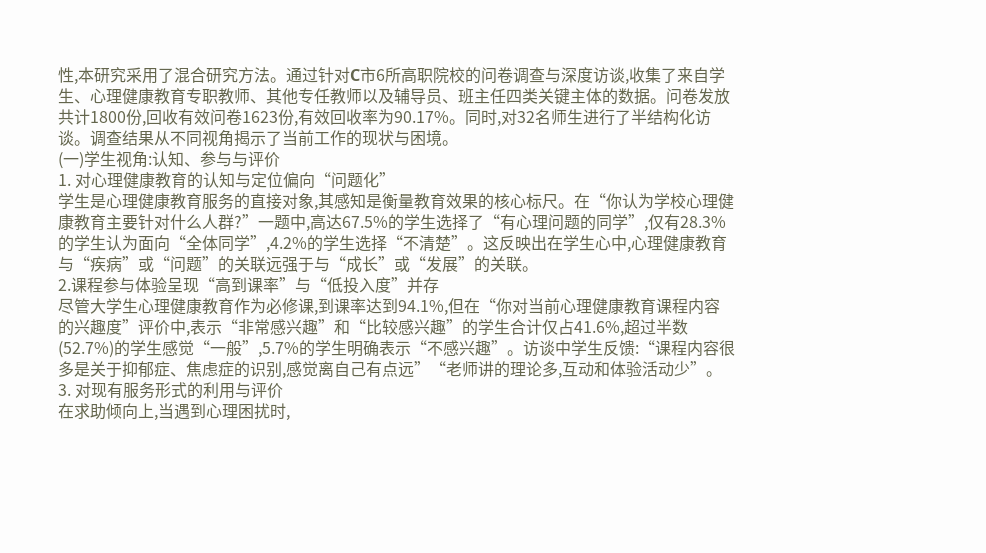性,本研究采用了混合研究方法。通过针对C市6所高职院校的问卷调查与深度访谈,收集了来自学生、心理健康教育专职教师、其他专任教师以及辅导员、班主任四类关键主体的数据。问卷发放共计1800份,回收有效问卷1623份,有效回收率为90.17%。同时,对32名师生进行了半结构化访谈。调查结果从不同视角揭示了当前工作的现状与困境。
(一)学生视角:认知、参与与评价
1. 对心理健康教育的认知与定位偏向“问题化”
学生是心理健康教育服务的直接对象,其感知是衡量教育效果的核心标尺。在“你认为学校心理健康教育主要针对什么人群?”一题中,高达67.5%的学生选择了“有心理问题的同学”,仅有28.3%的学生认为面向“全体同学”,4.2%的学生选择“不清楚”。这反映出在学生心中,心理健康教育与“疾病”或“问题”的关联远强于与“成长”或“发展”的关联。
2.课程参与体验呈现“高到课率”与“低投入度”并存
尽管大学生心理健康教育作为必修课,到课率达到94.1%,但在“你对当前心理健康教育课程内容的兴趣度”评价中,表示“非常感兴趣”和“比较感兴趣”的学生合计仅占41.6%,超过半数(52.7%)的学生感觉“一般”,5.7%的学生明确表示“不感兴趣”。访谈中学生反馈:“课程内容很多是关于抑郁症、焦虑症的识别,感觉离自己有点远”“老师讲的理论多,互动和体验活动少”。
3. 对现有服务形式的利用与评价
在求助倾向上,当遇到心理困扰时,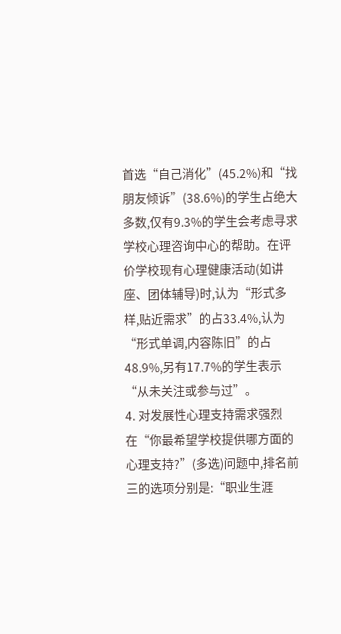首选“自己消化”(45.2%)和“找朋友倾诉”(38.6%)的学生占绝大多数,仅有9.3%的学生会考虑寻求学校心理咨询中心的帮助。在评价学校现有心理健康活动(如讲座、团体辅导)时,认为“形式多样,贴近需求”的占33.4%,认为“形式单调,内容陈旧”的占48.9%,另有17.7%的学生表示“从未关注或参与过”。
4. 对发展性心理支持需求强烈
在“你最希望学校提供哪方面的心理支持?”(多选)问题中,排名前三的选项分别是:“职业生涯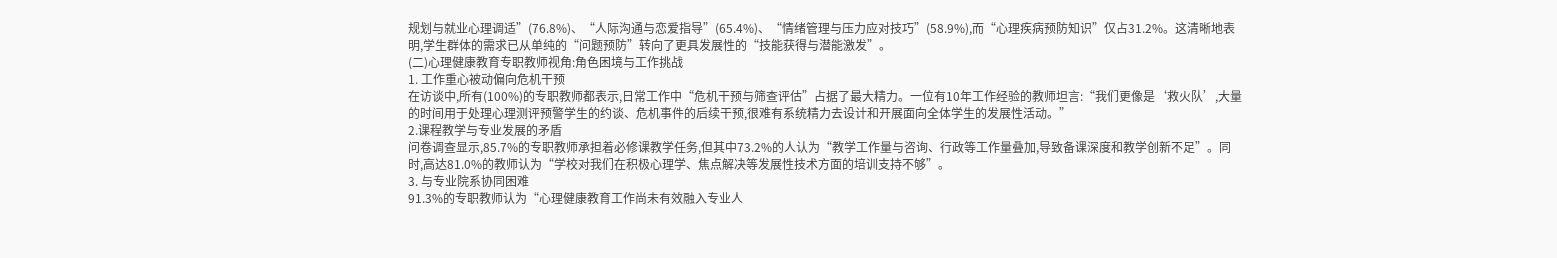规划与就业心理调适”(76.8%)、“人际沟通与恋爱指导”(65.4%)、“情绪管理与压力应对技巧”(58.9%),而“心理疾病预防知识”仅占31.2%。这清晰地表明,学生群体的需求已从单纯的“问题预防”转向了更具发展性的“技能获得与潜能激发”。
(二)心理健康教育专职教师视角:角色困境与工作挑战
1. 工作重心被动偏向危机干预
在访谈中,所有(100%)的专职教师都表示,日常工作中“危机干预与筛查评估”占据了最大精力。一位有10年工作经验的教师坦言:“我们更像是‘救火队’,大量的时间用于处理心理测评预警学生的约谈、危机事件的后续干预,很难有系统精力去设计和开展面向全体学生的发展性活动。”
2.课程教学与专业发展的矛盾
问卷调查显示,85.7%的专职教师承担着必修课教学任务,但其中73.2%的人认为“教学工作量与咨询、行政等工作量叠加,导致备课深度和教学创新不足”。同时,高达81.0%的教师认为“学校对我们在积极心理学、焦点解决等发展性技术方面的培训支持不够”。
3. 与专业院系协同困难
91.3%的专职教师认为“心理健康教育工作尚未有效融入专业人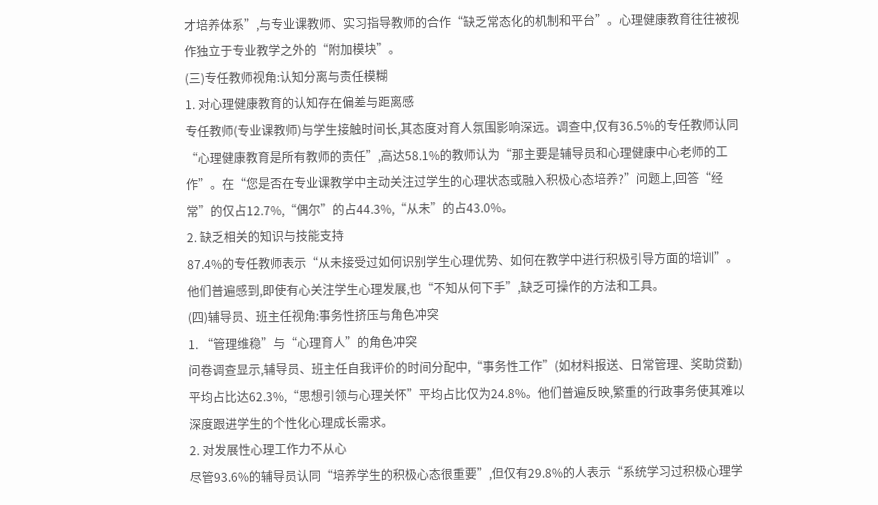才培养体系”,与专业课教师、实习指导教师的合作“缺乏常态化的机制和平台”。心理健康教育往往被视作独立于专业教学之外的“附加模块”。
(三)专任教师视角:认知分离与责任模糊
1. 对心理健康教育的认知存在偏差与距离感
专任教师(专业课教师)与学生接触时间长,其态度对育人氛围影响深远。调查中,仅有36.5%的专任教师认同“心理健康教育是所有教师的责任”,高达58.1%的教师认为“那主要是辅导员和心理健康中心老师的工作”。在“您是否在专业课教学中主动关注过学生的心理状态或融入积极心态培养?”问题上,回答“经常”的仅占12.7%,“偶尔”的占44.3%,“从未”的占43.0%。
2. 缺乏相关的知识与技能支持
87.4%的专任教师表示“从未接受过如何识别学生心理优势、如何在教学中进行积极引导方面的培训”。他们普遍感到,即使有心关注学生心理发展,也“不知从何下手”,缺乏可操作的方法和工具。
(四)辅导员、班主任视角:事务性挤压与角色冲突
1. “管理维稳”与“心理育人”的角色冲突
问卷调查显示,辅导员、班主任自我评价的时间分配中,“事务性工作”(如材料报送、日常管理、奖助贷勤)平均占比达62.3%,“思想引领与心理关怀”平均占比仅为24.8%。他们普遍反映,繁重的行政事务使其难以深度跟进学生的个性化心理成长需求。
2. 对发展性心理工作力不从心
尽管93.6%的辅导员认同“培养学生的积极心态很重要”,但仅有29.8%的人表示“系统学习过积极心理学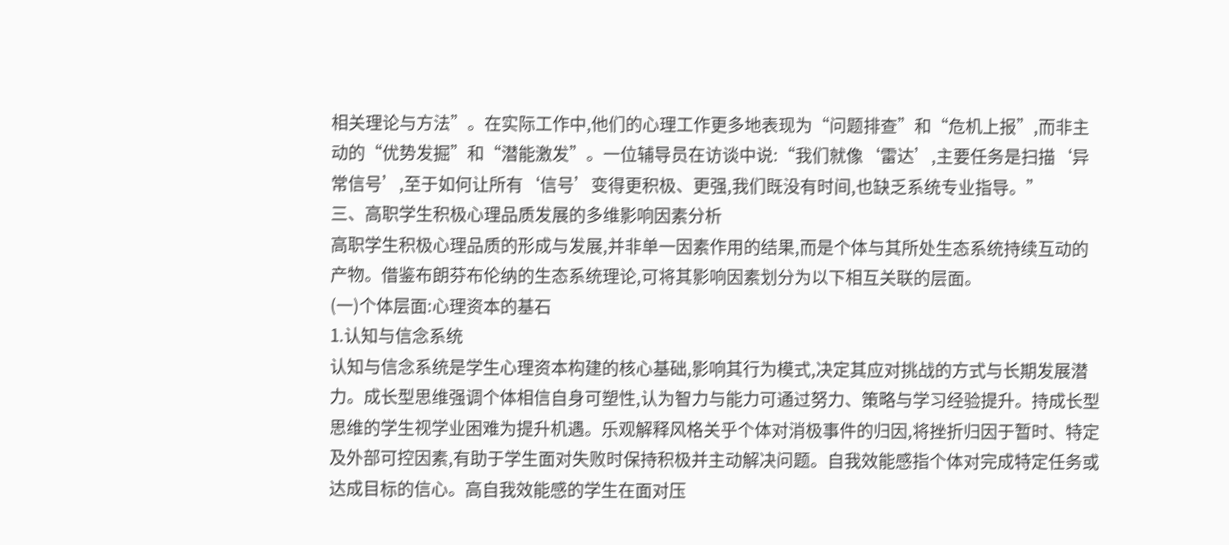相关理论与方法”。在实际工作中,他们的心理工作更多地表现为“问题排查”和“危机上报”,而非主动的“优势发掘”和“潜能激发”。一位辅导员在访谈中说:“我们就像‘雷达’,主要任务是扫描‘异常信号’,至于如何让所有‘信号’变得更积极、更强,我们既没有时间,也缺乏系统专业指导。”
三、高职学生积极心理品质发展的多维影响因素分析
高职学生积极心理品质的形成与发展,并非单一因素作用的结果,而是个体与其所处生态系统持续互动的产物。借鉴布朗芬布伦纳的生态系统理论,可将其影响因素划分为以下相互关联的层面。
(一)个体层面:心理资本的基石
1.认知与信念系统
认知与信念系统是学生心理资本构建的核心基础,影响其行为模式,决定其应对挑战的方式与长期发展潜力。成长型思维强调个体相信自身可塑性,认为智力与能力可通过努力、策略与学习经验提升。持成长型思维的学生视学业困难为提升机遇。乐观解释风格关乎个体对消极事件的归因,将挫折归因于暂时、特定及外部可控因素,有助于学生面对失败时保持积极并主动解决问题。自我效能感指个体对完成特定任务或达成目标的信心。高自我效能感的学生在面对压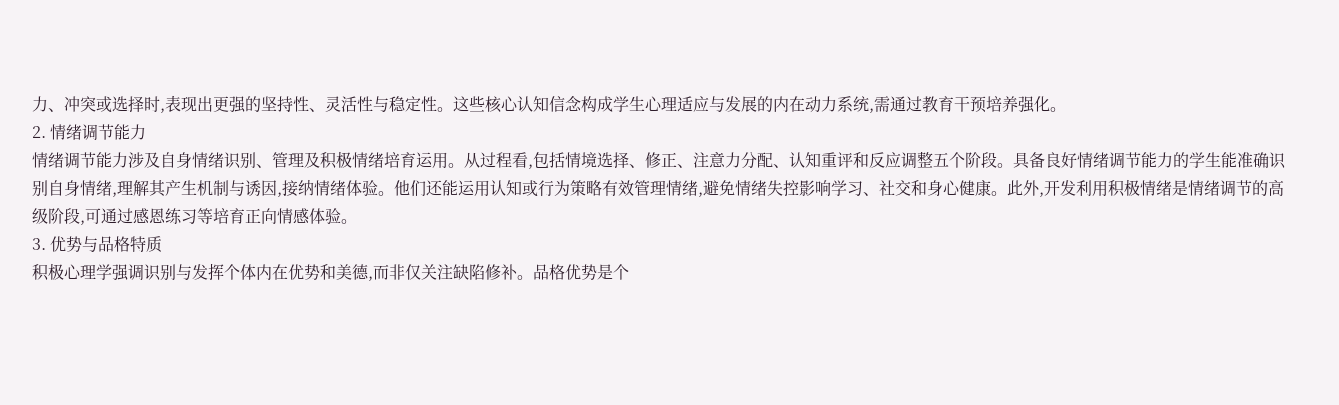力、冲突或选择时,表现出更强的坚持性、灵活性与稳定性。这些核心认知信念构成学生心理适应与发展的内在动力系统,需通过教育干预培养强化。
2. 情绪调节能力
情绪调节能力涉及自身情绪识别、管理及积极情绪培育运用。从过程看,包括情境选择、修正、注意力分配、认知重评和反应调整五个阶段。具备良好情绪调节能力的学生能准确识别自身情绪,理解其产生机制与诱因,接纳情绪体验。他们还能运用认知或行为策略有效管理情绪,避免情绪失控影响学习、社交和身心健康。此外,开发利用积极情绪是情绪调节的高级阶段,可通过感恩练习等培育正向情感体验。
3. 优势与品格特质
积极心理学强调识别与发挥个体内在优势和美德,而非仅关注缺陷修补。品格优势是个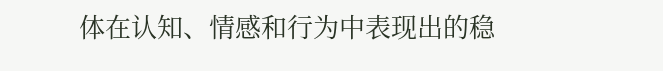体在认知、情感和行为中表现出的稳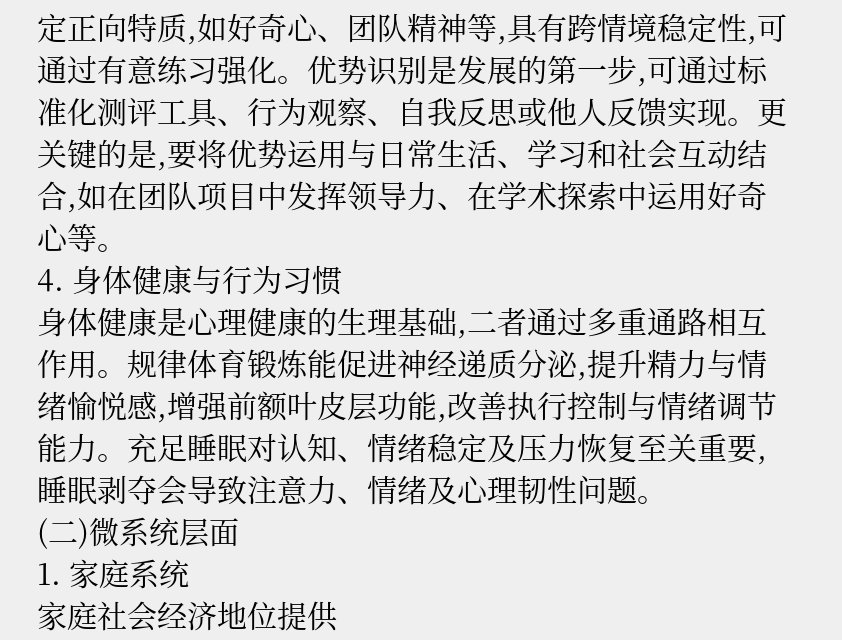定正向特质,如好奇心、团队精神等,具有跨情境稳定性,可通过有意练习强化。优势识别是发展的第一步,可通过标准化测评工具、行为观察、自我反思或他人反馈实现。更关键的是,要将优势运用与日常生活、学习和社会互动结合,如在团队项目中发挥领导力、在学术探索中运用好奇心等。
4. 身体健康与行为习惯
身体健康是心理健康的生理基础,二者通过多重通路相互作用。规律体育锻炼能促进神经递质分泌,提升精力与情绪愉悦感,增强前额叶皮层功能,改善执行控制与情绪调节能力。充足睡眠对认知、情绪稳定及压力恢复至关重要,睡眠剥夺会导致注意力、情绪及心理韧性问题。
(二)微系统层面
1. 家庭系统
家庭社会经济地位提供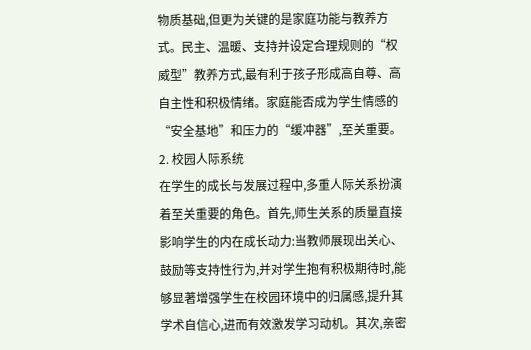物质基础,但更为关键的是家庭功能与教养方式。民主、温暖、支持并设定合理规则的“权威型”教养方式,最有利于孩子形成高自尊、高自主性和积极情绪。家庭能否成为学生情感的“安全基地”和压力的“缓冲器”,至关重要。
2. 校园人际系统
在学生的成长与发展过程中,多重人际关系扮演着至关重要的角色。首先,师生关系的质量直接影响学生的内在成长动力:当教师展现出关心、鼓励等支持性行为,并对学生抱有积极期待时,能够显著增强学生在校园环境中的归属感,提升其学术自信心,进而有效激发学习动机。其次,亲密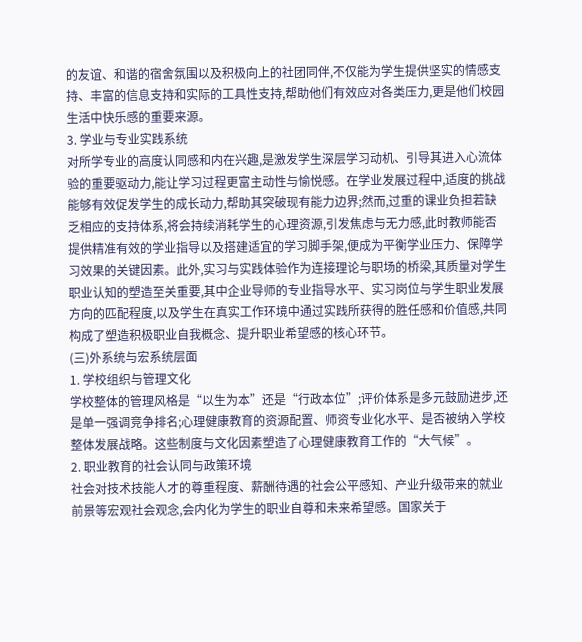的友谊、和谐的宿舍氛围以及积极向上的社团同伴,不仅能为学生提供坚实的情感支持、丰富的信息支持和实际的工具性支持,帮助他们有效应对各类压力,更是他们校园生活中快乐感的重要来源。
3. 学业与专业实践系统
对所学专业的高度认同感和内在兴趣,是激发学生深层学习动机、引导其进入心流体验的重要驱动力,能让学习过程更富主动性与愉悦感。在学业发展过程中,适度的挑战能够有效促发学生的成长动力,帮助其突破现有能力边界;然而,过重的课业负担若缺乏相应的支持体系,将会持续消耗学生的心理资源,引发焦虑与无力感,此时教师能否提供精准有效的学业指导以及搭建适宜的学习脚手架,便成为平衡学业压力、保障学习效果的关键因素。此外,实习与实践体验作为连接理论与职场的桥梁,其质量对学生职业认知的塑造至关重要,其中企业导师的专业指导水平、实习岗位与学生职业发展方向的匹配程度,以及学生在真实工作环境中通过实践所获得的胜任感和价值感,共同构成了塑造积极职业自我概念、提升职业希望感的核心环节。
(三)外系统与宏系统层面
1. 学校组织与管理文化
学校整体的管理风格是“以生为本”还是“行政本位”;评价体系是多元鼓励进步,还是单一强调竞争排名;心理健康教育的资源配置、师资专业化水平、是否被纳入学校整体发展战略。这些制度与文化因素塑造了心理健康教育工作的“大气候”。
2. 职业教育的社会认同与政策环境
社会对技术技能人才的尊重程度、薪酬待遇的社会公平感知、产业升级带来的就业前景等宏观社会观念,会内化为学生的职业自尊和未来希望感。国家关于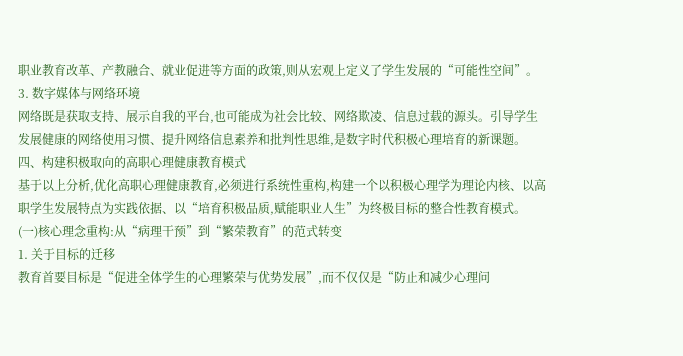职业教育改革、产教融合、就业促进等方面的政策,则从宏观上定义了学生发展的“可能性空间”。
3. 数字媒体与网络环境
网络既是获取支持、展示自我的平台,也可能成为社会比较、网络欺凌、信息过载的源头。引导学生发展健康的网络使用习惯、提升网络信息素养和批判性思维,是数字时代积极心理培育的新课题。
四、构建积极取向的高职心理健康教育模式
基于以上分析,优化高职心理健康教育,必须进行系统性重构,构建一个以积极心理学为理论内核、以高职学生发展特点为实践依据、以“培育积极品质,赋能职业人生”为终极目标的整合性教育模式。
(一)核心理念重构:从“病理干预”到“繁荣教育”的范式转变
1. 关于目标的迁移
教育首要目标是“促进全体学生的心理繁荣与优势发展”,而不仅仅是“防止和减少心理问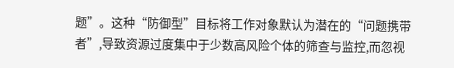题”。这种“防御型”目标将工作对象默认为潜在的“问题携带者”,导致资源过度集中于少数高风险个体的筛查与监控,而忽视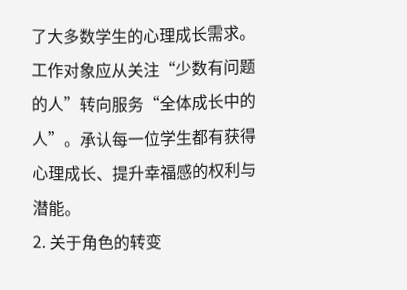了大多数学生的心理成长需求。工作对象应从关注“少数有问题的人”转向服务“全体成长中的人”。承认每一位学生都有获得心理成长、提升幸福感的权利与潜能。
2. 关于角色的转变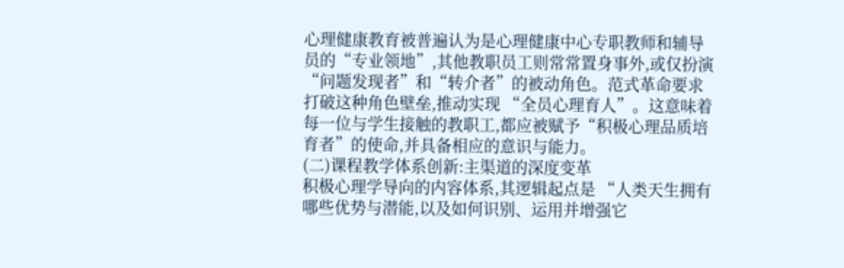心理健康教育被普遍认为是心理健康中心专职教师和辅导员的“专业领地”,其他教职员工则常常置身事外,或仅扮演“问题发现者”和“转介者”的被动角色。范式革命要求打破这种角色壁垒,推动实现 “全员心理育人”。这意味着每一位与学生接触的教职工,都应被赋予“积极心理品质培育者”的使命,并具备相应的意识与能力。
(二)课程教学体系创新:主渠道的深度变革
积极心理学导向的内容体系,其逻辑起点是 “人类天生拥有哪些优势与潜能,以及如何识别、运用并增强它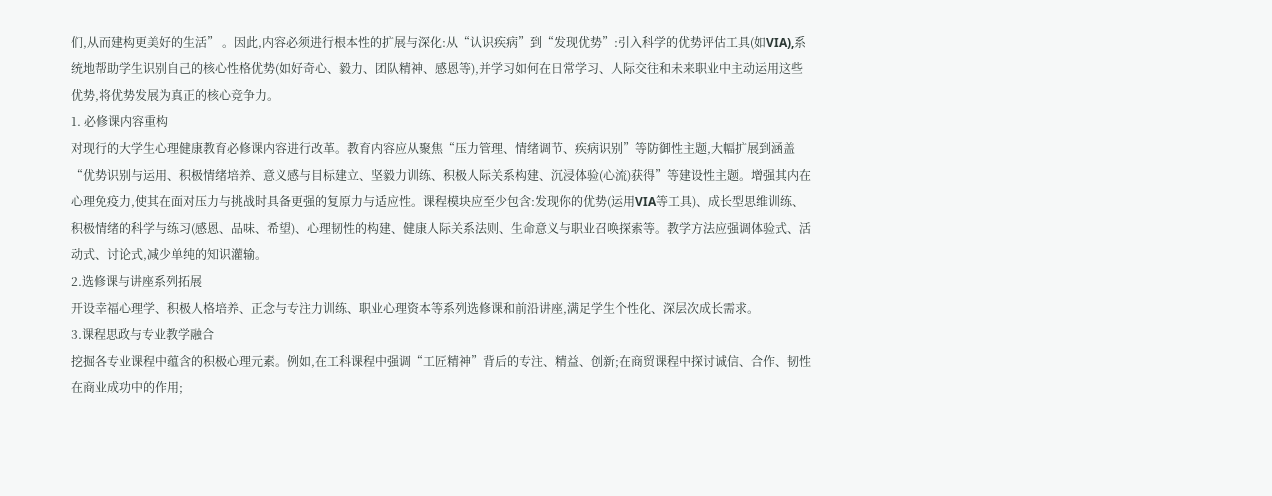们,从而建构更美好的生活” 。因此,内容必须进行根本性的扩展与深化:从“认识疾病”到“发现优势”:引入科学的优势评估工具(如VIA),系统地帮助学生识别自己的核心性格优势(如好奇心、毅力、团队精神、感恩等),并学习如何在日常学习、人际交往和未来职业中主动运用这些优势,将优势发展为真正的核心竞争力。
1. 必修课内容重构
对现行的大学生心理健康教育必修课内容进行改革。教育内容应从聚焦“压力管理、情绪调节、疾病识别”等防御性主题,大幅扩展到涵盖“优势识别与运用、积极情绪培养、意义感与目标建立、坚毅力训练、积极人际关系构建、沉浸体验(心流)获得”等建设性主题。增强其内在心理免疫力,使其在面对压力与挑战时具备更强的复原力与适应性。课程模块应至少包含:发现你的优势(运用VIA等工具)、成长型思维训练、积极情绪的科学与练习(感恩、品味、希望)、心理韧性的构建、健康人际关系法则、生命意义与职业召唤探索等。教学方法应强调体验式、活动式、讨论式,减少单纯的知识灌输。
2.选修课与讲座系列拓展
开设幸福心理学、积极人格培养、正念与专注力训练、职业心理资本等系列选修课和前沿讲座,满足学生个性化、深层次成长需求。
3.课程思政与专业教学融合
挖掘各专业课程中蕴含的积极心理元素。例如,在工科课程中强调“工匠精神”背后的专注、精益、创新;在商贸课程中探讨诚信、合作、韧性在商业成功中的作用;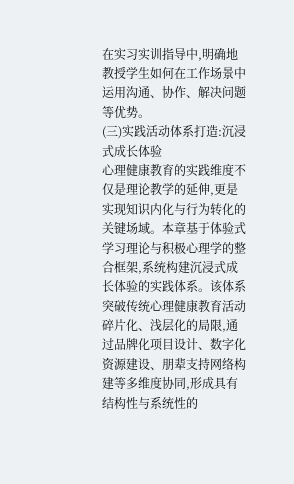在实习实训指导中,明确地教授学生如何在工作场景中运用沟通、协作、解决问题等优势。
(三)实践活动体系打造:沉浸式成长体验
心理健康教育的实践维度不仅是理论教学的延伸,更是实现知识内化与行为转化的关键场域。本章基于体验式学习理论与积极心理学的整合框架,系统构建沉浸式成长体验的实践体系。该体系突破传统心理健康教育活动碎片化、浅层化的局限,通过品牌化项目设计、数字化资源建设、朋辈支持网络构建等多维度协同,形成具有结构性与系统性的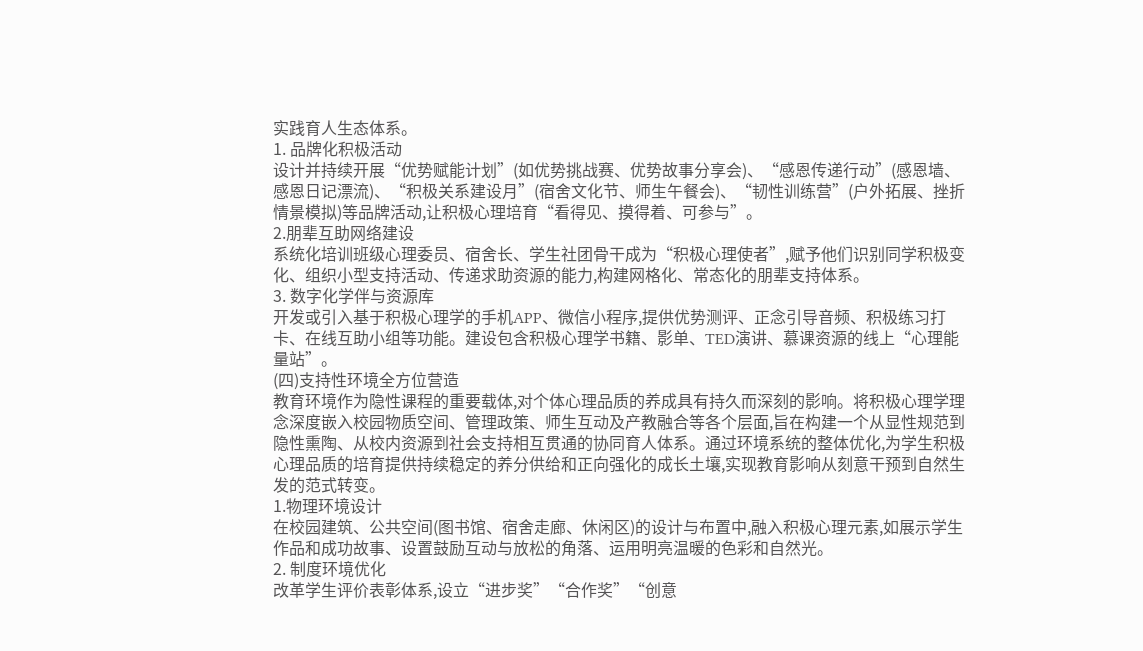实践育人生态体系。
1. 品牌化积极活动
设计并持续开展“优势赋能计划”(如优势挑战赛、优势故事分享会)、“感恩传递行动”(感恩墙、感恩日记漂流)、“积极关系建设月”(宿舍文化节、师生午餐会)、“韧性训练营”(户外拓展、挫折情景模拟)等品牌活动,让积极心理培育“看得见、摸得着、可参与”。
2.朋辈互助网络建设
系统化培训班级心理委员、宿舍长、学生社团骨干成为“积极心理使者”,赋予他们识别同学积极变化、组织小型支持活动、传递求助资源的能力,构建网格化、常态化的朋辈支持体系。
3. 数字化学伴与资源库
开发或引入基于积极心理学的手机APP、微信小程序,提供优势测评、正念引导音频、积极练习打卡、在线互助小组等功能。建设包含积极心理学书籍、影单、TED演讲、慕课资源的线上“心理能量站”。
(四)支持性环境全方位营造
教育环境作为隐性课程的重要载体,对个体心理品质的养成具有持久而深刻的影响。将积极心理学理念深度嵌入校园物质空间、管理政策、师生互动及产教融合等各个层面,旨在构建一个从显性规范到隐性熏陶、从校内资源到社会支持相互贯通的协同育人体系。通过环境系统的整体优化,为学生积极心理品质的培育提供持续稳定的养分供给和正向强化的成长土壤,实现教育影响从刻意干预到自然生发的范式转变。
1.物理环境设计
在校园建筑、公共空间(图书馆、宿舍走廊、休闲区)的设计与布置中,融入积极心理元素,如展示学生作品和成功故事、设置鼓励互动与放松的角落、运用明亮温暖的色彩和自然光。
2. 制度环境优化
改革学生评价表彰体系,设立“进步奖”“合作奖”“创意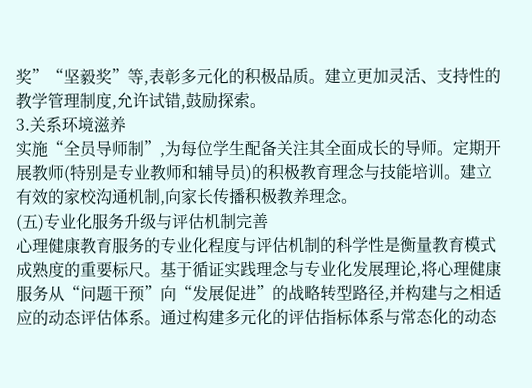奖”“坚毅奖”等,表彰多元化的积极品质。建立更加灵活、支持性的教学管理制度,允许试错,鼓励探索。
3.关系环境滋养
实施“全员导师制”,为每位学生配备关注其全面成长的导师。定期开展教师(特别是专业教师和辅导员)的积极教育理念与技能培训。建立有效的家校沟通机制,向家长传播积极教养理念。
(五)专业化服务升级与评估机制完善
心理健康教育服务的专业化程度与评估机制的科学性是衡量教育模式成熟度的重要标尺。基于循证实践理念与专业化发展理论,将心理健康服务从“问题干预”向“发展促进”的战略转型路径,并构建与之相适应的动态评估体系。通过构建多元化的评估指标体系与常态化的动态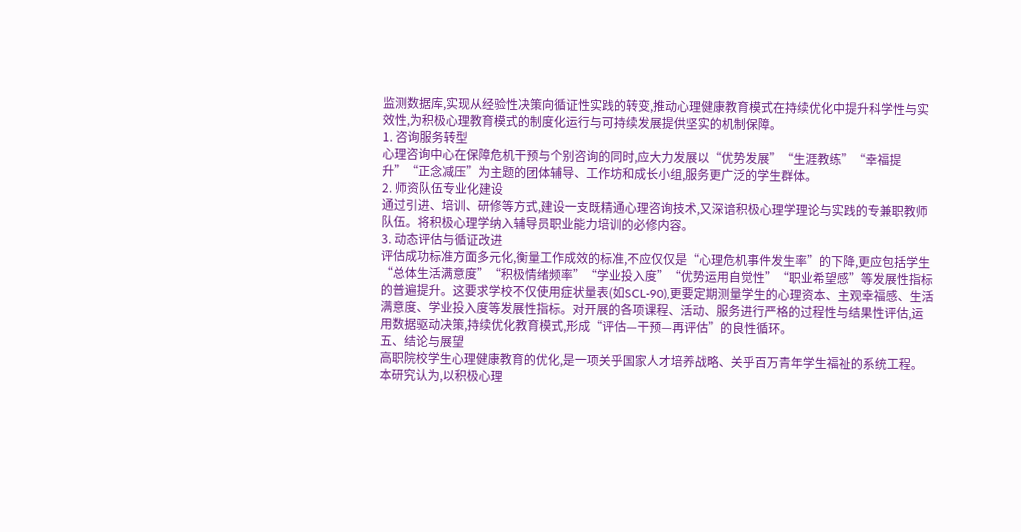监测数据库,实现从经验性决策向循证性实践的转变,推动心理健康教育模式在持续优化中提升科学性与实效性,为积极心理教育模式的制度化运行与可持续发展提供坚实的机制保障。
1. 咨询服务转型
心理咨询中心在保障危机干预与个别咨询的同时,应大力发展以“优势发展”“生涯教练”“幸福提升”“正念减压”为主题的团体辅导、工作坊和成长小组,服务更广泛的学生群体。
2. 师资队伍专业化建设
通过引进、培训、研修等方式,建设一支既精通心理咨询技术,又深谙积极心理学理论与实践的专兼职教师队伍。将积极心理学纳入辅导员职业能力培训的必修内容。
3. 动态评估与循证改进
评估成功标准方面多元化,衡量工作成效的标准,不应仅仅是“心理危机事件发生率”的下降,更应包括学生“总体生活满意度”“积极情绪频率”“学业投入度”“优势运用自觉性”“职业希望感”等发展性指标的普遍提升。这要求学校不仅使用症状量表(如SCL-90),更要定期测量学生的心理资本、主观幸福感、生活满意度、学业投入度等发展性指标。对开展的各项课程、活动、服务进行严格的过程性与结果性评估,运用数据驱动决策,持续优化教育模式,形成“评估—干预—再评估”的良性循环。
五、结论与展望
高职院校学生心理健康教育的优化,是一项关乎国家人才培养战略、关乎百万青年学生福祉的系统工程。本研究认为,以积极心理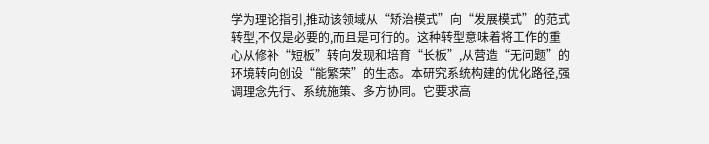学为理论指引,推动该领域从“矫治模式”向“发展模式”的范式转型,不仅是必要的,而且是可行的。这种转型意味着将工作的重心从修补“短板”转向发现和培育“长板”,从营造“无问题”的环境转向创设“能繁荣”的生态。本研究系统构建的优化路径,强调理念先行、系统施策、多方协同。它要求高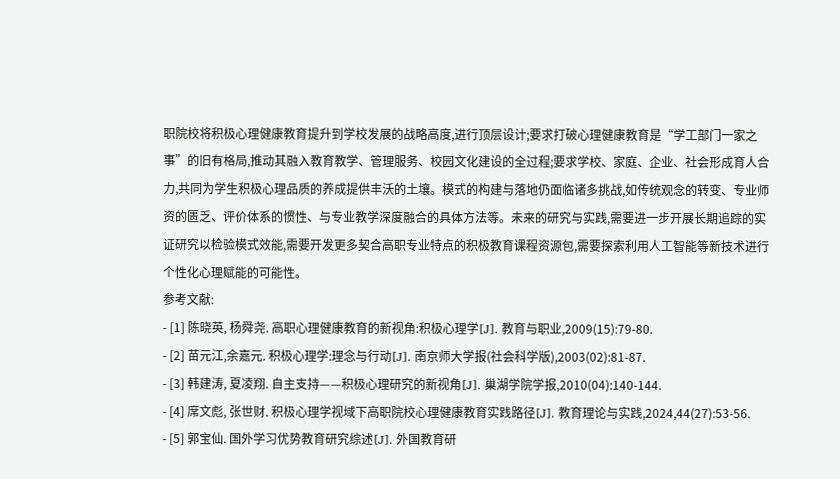职院校将积极心理健康教育提升到学校发展的战略高度,进行顶层设计;要求打破心理健康教育是“学工部门一家之事”的旧有格局,推动其融入教育教学、管理服务、校园文化建设的全过程;要求学校、家庭、企业、社会形成育人合力,共同为学生积极心理品质的养成提供丰沃的土壤。模式的构建与落地仍面临诸多挑战,如传统观念的转变、专业师资的匮乏、评价体系的惯性、与专业教学深度融合的具体方法等。未来的研究与实践,需要进一步开展长期追踪的实证研究以检验模式效能,需要开发更多契合高职专业特点的积极教育课程资源包,需要探索利用人工智能等新技术进行个性化心理赋能的可能性。
参考文献:
- [1] 陈晓英, 杨舜尧. 高职心理健康教育的新视角:积极心理学[J]. 教育与职业,2009(15):79-80.
- [2] 苗元江,余嘉元. 积极心理学:理念与行动[J]. 南京师大学报(社会科学版),2003(02):81-87.
- [3] 韩建涛, 夏凌翔. 自主支持——积极心理研究的新视角[J]. 巢湖学院学报,2010(04):140-144.
- [4] 席文彪, 张世财. 积极心理学视域下高职院校心理健康教育实践路径[J]. 教育理论与实践,2024,44(27):53-56.
- [5] 郭宝仙. 国外学习优势教育研究综述[J]. 外国教育研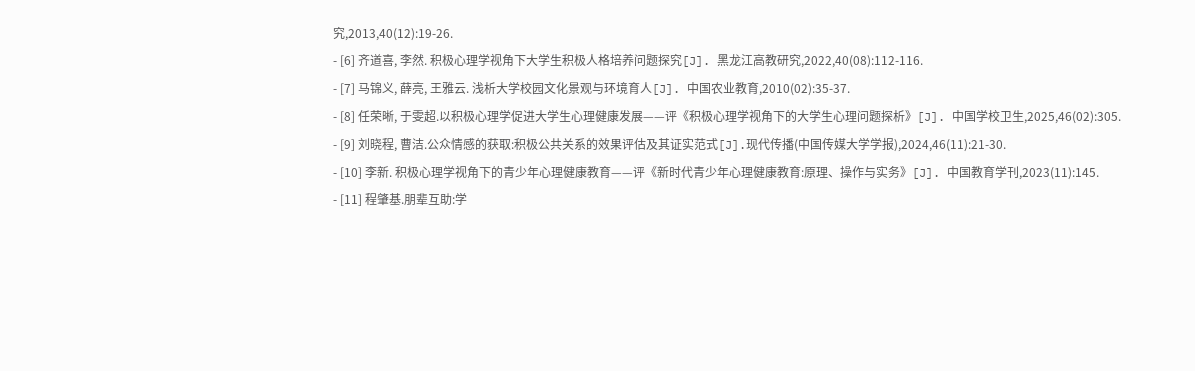究,2013,40(12):19-26.
- [6] 齐道喜, 李然. 积极心理学视角下大学生积极人格培养问题探究[J]. 黑龙江高教研究,2022,40(08):112-116.
- [7] 马锦义, 薛亮, 王雅云. 浅析大学校园文化景观与环境育人[J]. 中国农业教育,2010(02):35-37.
- [8] 任荣晰, 于雯超.以积极心理学促进大学生心理健康发展——评《积极心理学视角下的大学生心理问题探析》[J]. 中国学校卫生,2025,46(02):305.
- [9] 刘晓程, 曹洁.公众情感的获取:积极公共关系的效果评估及其证实范式[J].现代传播(中国传媒大学学报),2024,46(11):21-30.
- [10] 李新. 积极心理学视角下的青少年心理健康教育——评《新时代青少年心理健康教育:原理、操作与实务》[J]. 中国教育学刊,2023(11):145.
- [11] 程肇基.朋辈互助:学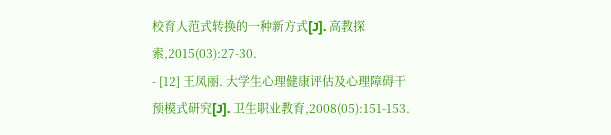校育人范式转换的一种新方式[J]. 高教探索,2015(03):27-30.
- [12] 王凤丽. 大学生心理健康评估及心理障碍干预模式研究[J]. 卫生职业教育,2008(05):151-153.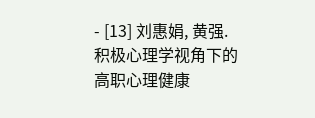- [13] 刘惠娟, 黄强. 积极心理学视角下的高职心理健康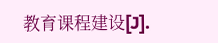教育课程建设[J].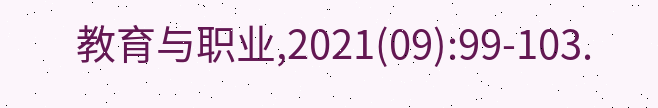教育与职业,2021(09):99-103.